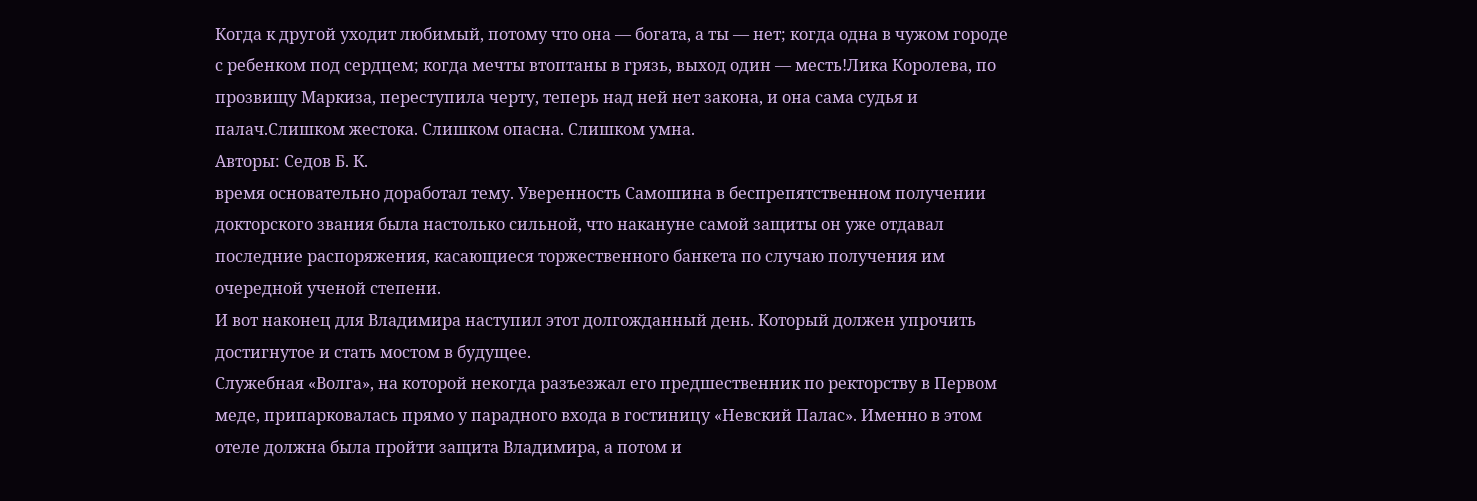Когда к другой уходит любимый, потому что она — богата, а ты — нет; когда одна в чужом городе с ребенком под сердцем; когда мечты втоптаны в грязь, выход один — месть!Лика Королева, по прозвищу Маркиза, переступила черту, теперь над ней нет закона, и она сама судья и палач.Слишком жестока. Слишком опасна. Слишком умна.
Авторы: Седов Б. К.
время основательно доработал тему. Уверенность Самошина в беспрепятственном получении докторского звания была настолько сильной, что накануне самой защиты он уже отдавал последние распоряжения, касающиеся торжественного банкета по случаю получения им очередной ученой степени.
И вот наконец для Владимира наступил этот долгожданный день. Который должен упрочить достигнутое и стать мостом в будущее.
Служебная «Волга», на которой некогда разъезжал его предшественник по ректорству в Первом меде, припарковалась прямо у парадного входа в гостиницу «Невский Палас». Именно в этом отеле должна была пройти защита Владимира, а потом и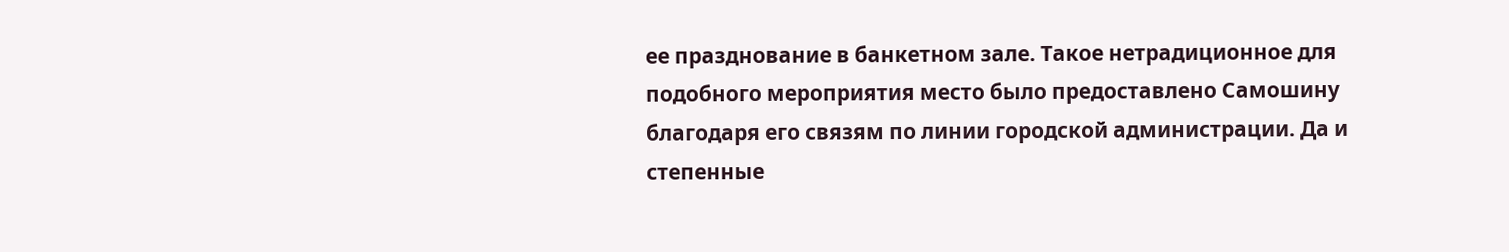ее празднование в банкетном зале. Такое нетрадиционное для подобного мероприятия место было предоставлено Самошину благодаря его связям по линии городской администрации. Да и степенные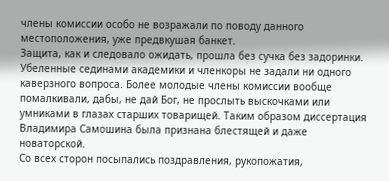члены комиссии особо не возражали по поводу данного местоположения, уже предвкушая банкет.
Защита, как и следовало ожидать, прошла без сучка без задоринки. Убеленные сединами академики и членкоры не задали ни одного каверзного вопроса. Более молодые члены комиссии вообще помалкивали, дабы, не дай Бог, не прослыть выскочками или умниками в глазах старших товарищей. Таким образом диссертация Владимира Самошина была признана блестящей и даже новаторской.
Со всех сторон посыпались поздравления, рукопожатия,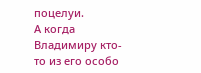поцелуи.
А когда Владимиру кто-то из его особо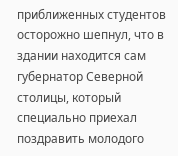приближенных студентов осторожно шепнул, что в здании находится сам губернатор Северной столицы, который специально приехал поздравить молодого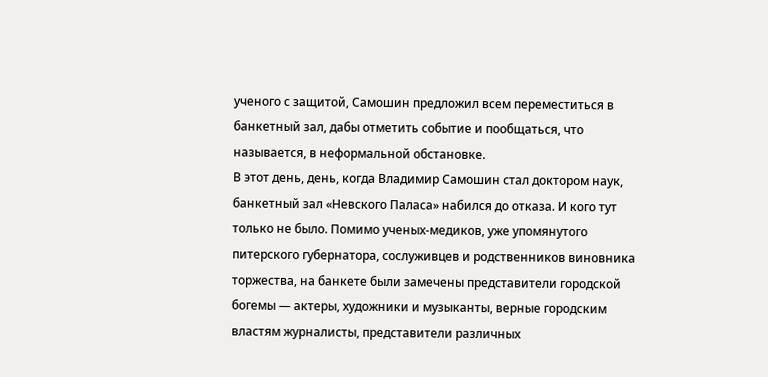ученого с защитой, Самошин предложил всем переместиться в банкетный зал, дабы отметить событие и пообщаться, что называется, в неформальной обстановке.
В этот день, день, когда Владимир Самошин стал доктором наук, банкетный зал «Невского Паласа» набился до отказа. И кого тут только не было. Помимо ученых-медиков, уже упомянутого питерского губернатора, сослуживцев и родственников виновника торжества, на банкете были замечены представители городской богемы — актеры, художники и музыканты, верные городским властям журналисты, представители различных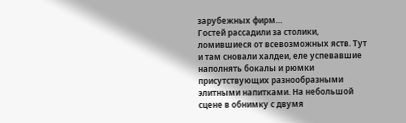зарубежных фирм…
Гостей рассадили за столики, ломившиеся от всевозможных яств. Тут и там сновали халдеи, еле успевавшие наполнять бокалы и рюмки присутствующих разнообразными элитными напитками. На небольшой сцене в обнимку с двумя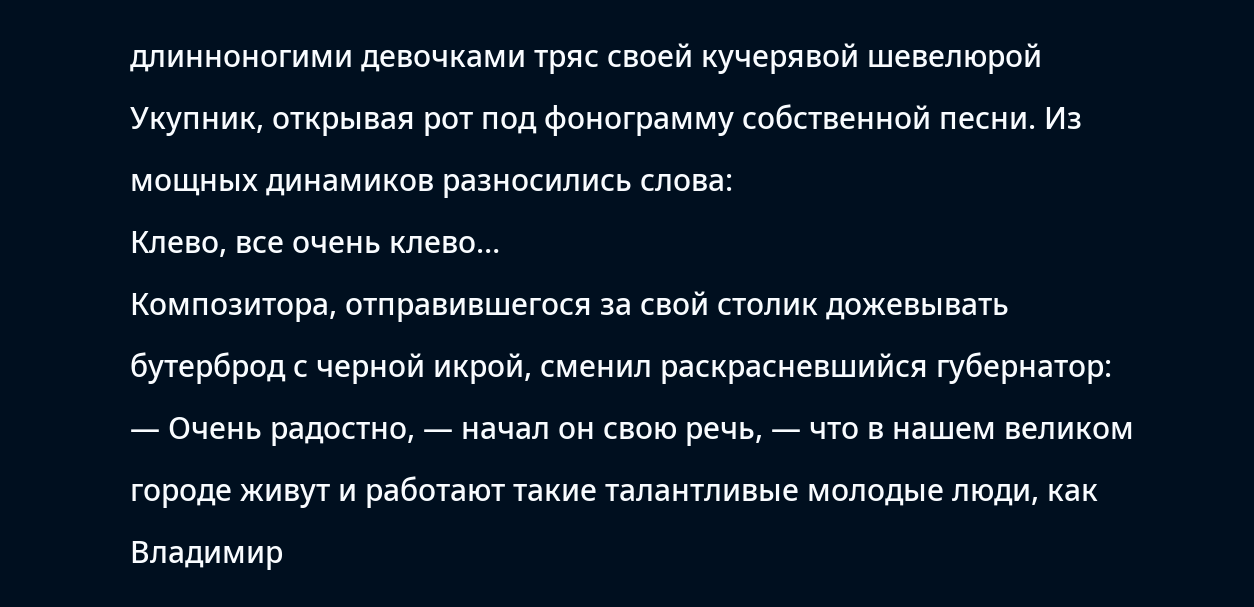длинноногими девочками тряс своей кучерявой шевелюрой Укупник, открывая рот под фонограмму собственной песни. Из мощных динамиков разносились слова:
Клево, все очень клево…
Композитора, отправившегося за свой столик дожевывать бутерброд с черной икрой, сменил раскрасневшийся губернатор:
— Очень радостно, — начал он свою речь, — что в нашем великом городе живут и работают такие талантливые молодые люди, как Владимир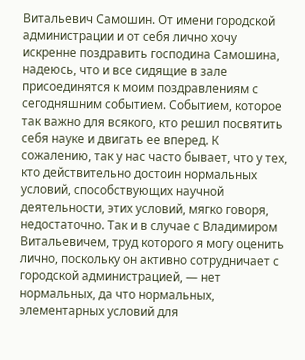Витальевич Самошин. От имени городской администрации и от себя лично хочу искренне поздравить господина Самошина, надеюсь, что и все сидящие в зале присоединятся к моим поздравлениям с сегодняшним событием. Событием, которое так важно для всякого, кто решил посвятить себя науке и двигать ее вперед. К сожалению, так у нас часто бывает, что у тех, кто действительно достоин нормальных условий, способствующих научной деятельности, этих условий, мягко говоря, недостаточно. Так и в случае с Владимиром Витальевичем, труд которого я могу оценить лично, поскольку он активно сотрудничает с городской администрацией, — нет нормальных, да что нормальных, элементарных условий для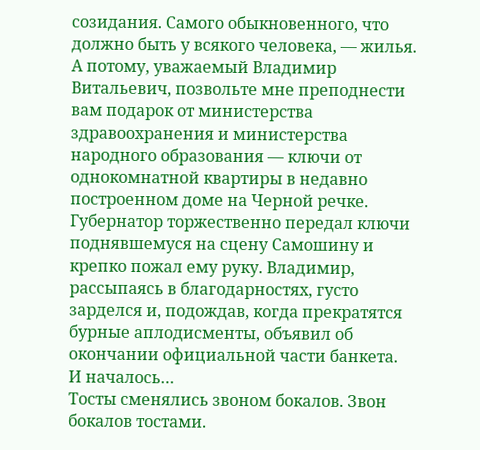созидания. Самого обыкновенного, что должно быть у всякого человека, — жилья. А потому, уважаемый Владимир Витальевич, позвольте мне преподнести вам подарок от министерства здравоохранения и министерства народного образования — ключи от однокомнатной квартиры в недавно построенном доме на Черной речке.
Губернатор торжественно передал ключи поднявшемуся на сцену Самошину и крепко пожал ему руку. Владимир, рассыпаясь в благодарностях, густо зарделся и, подождав, когда прекратятся бурные аплодисменты, объявил об окончании официальной части банкета.
И началось…
Тосты сменялись звоном бокалов. Звон бокалов тостами.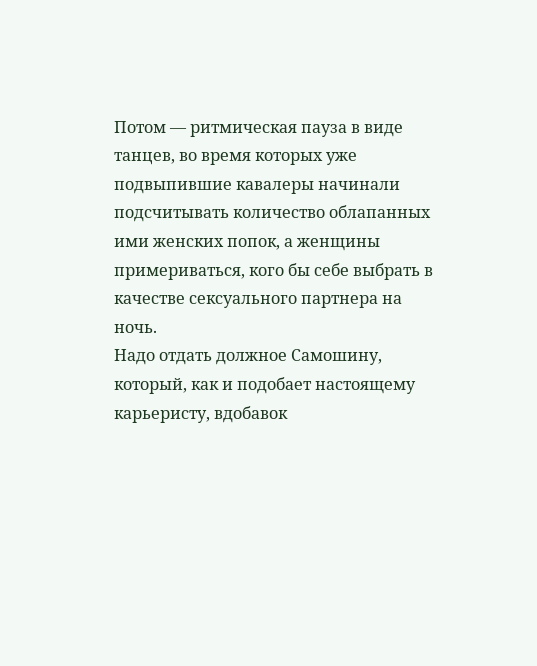Потом — ритмическая пауза в виде танцев, во время которых уже подвыпившие кавалеры начинали подсчитывать количество облапанных ими женских попок, а женщины примериваться, кого бы себе выбрать в качестве сексуального партнера на ночь.
Надо отдать должное Самошину, который, как и подобает настоящему карьеристу, вдобавок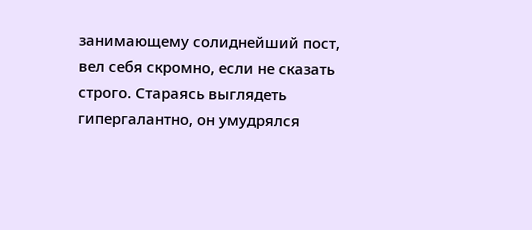занимающему солиднейший пост, вел себя скромно, если не сказать строго. Стараясь выглядеть гипергалантно, он умудрялся